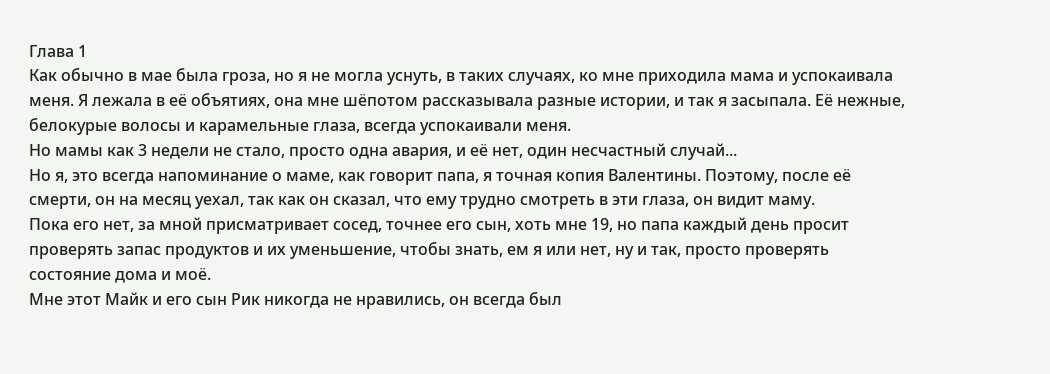Глава 1
Как обычно в мае была гроза, но я не могла уснуть, в таких случаях, ко мне приходила мама и успокаивала меня. Я лежала в её объятиях, она мне шёпотом рассказывала разные истории, и так я засыпала. Её нежные, белокурые волосы и карамельные глаза, всегда успокаивали меня.
Но мамы как 3 недели не стало, просто одна авария, и её нет, один несчастный случай...
Но я, это всегда напоминание о маме, как говорит папа, я точная копия Валентины. Поэтому, после её смерти, он на месяц уехал, так как он сказал, что ему трудно смотреть в эти глаза, он видит маму.
Пока его нет, за мной присматривает сосед, точнее его сын, хоть мне 19, но папа каждый день просит проверять запас продуктов и их уменьшение, чтобы знать, ем я или нет, ну и так, просто проверять состояние дома и моё.
Мне этот Майк и его сын Рик никогда не нравились, он всегда был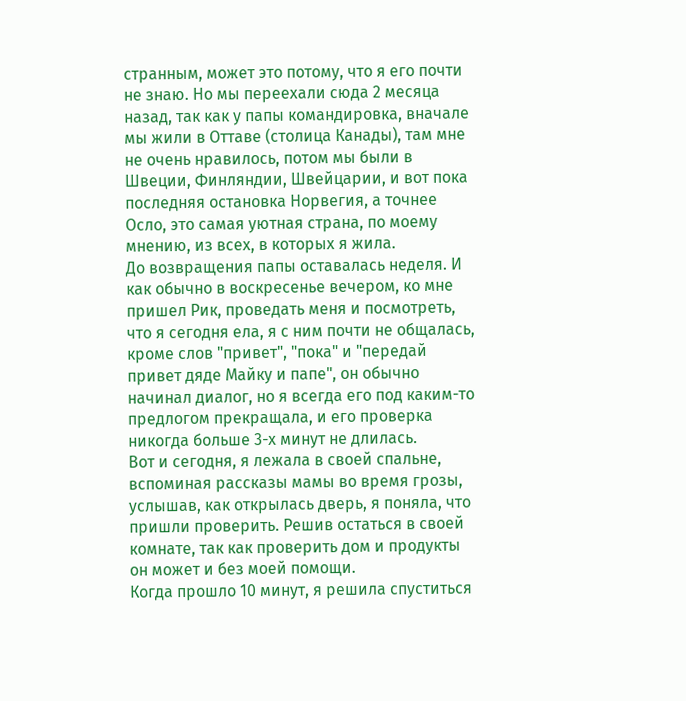странным, может это потому, что я его почти не знаю. Но мы переехали сюда 2 месяца назад, так как у папы командировка, вначале мы жили в Оттаве (столица Канады), там мне не очень нравилось, потом мы были в Швеции, Финляндии, Швейцарии, и вот пока последняя остановка Норвегия, а точнее Осло, это самая уютная страна, по моему мнению, из всех, в которых я жила.
До возвращения папы оставалась неделя. И как обычно в воскресенье вечером, ко мне пришел Рик, проведать меня и посмотреть, что я сегодня ела, я с ним почти не общалась, кроме слов "привет", "пока" и "передай привет дяде Майку и папе", он обычно начинал диалог, но я всегда его под каким-то предлогом прекращала, и его проверка никогда больше 3-х минут не длилась.
Вот и сегодня, я лежала в своей спальне, вспоминая рассказы мамы во время грозы, услышав, как открылась дверь, я поняла, что пришли проверить. Решив остаться в своей комнате, так как проверить дом и продукты он может и без моей помощи.
Когда прошло 10 минут, я решила спуститься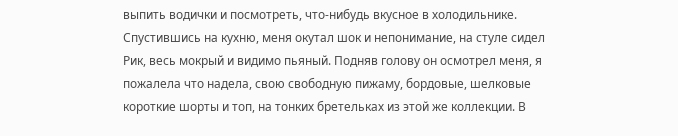выпить водички и посмотреть, что-нибудь вкусное в холодильнике. Спустившись на кухню, меня окутал шок и непонимание, на стуле сидел Рик, весь мокрый и видимо пьяный. Подняв голову он осмотрел меня, я пожалела что надела, свою свободную пижаму, бордовые, шелковые короткие шорты и топ, на тонких бретельках из этой же коллекции. В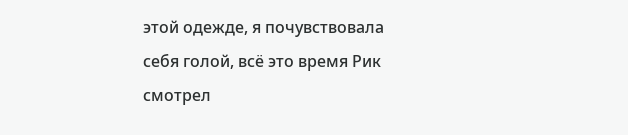этой одежде, я почувствовала себя голой, всё это время Рик смотрел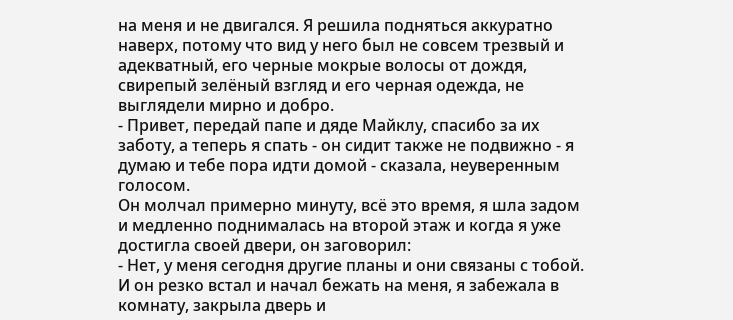на меня и не двигался. Я решила подняться аккуратно наверх, потому что вид у него был не совсем трезвый и адекватный, его черные мокрые волосы от дождя, свирепый зелёный взгляд и его черная одежда, не выглядели мирно и добро.
- Привет, передай папе и дяде Майклу, спасибо за их заботу, а теперь я спать - он сидит также не подвижно - я думаю и тебе пора идти домой - сказала, неуверенным голосом.
Он молчал примерно минуту, всё это время, я шла задом и медленно поднималась на второй этаж и когда я уже достигла своей двери, он заговорил:
- Нет, у меня сегодня другие планы и они связаны с тобой.
И он резко встал и начал бежать на меня, я забежала в комнату, закрыла дверь и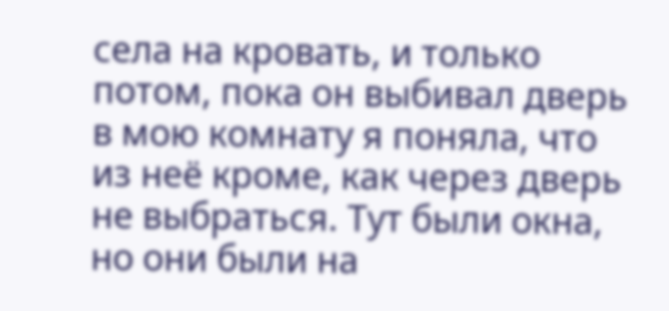села на кровать, и только потом, пока он выбивал дверь в мою комнату я поняла, что из неё кроме, как через дверь не выбраться. Тут были окна, но они были на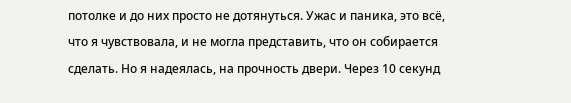потолке и до них просто не дотянуться. Ужас и паника, это всё, что я чувствовала, и не могла представить, что он собирается сделать. Но я надеялась, на прочность двери. Через 10 секунд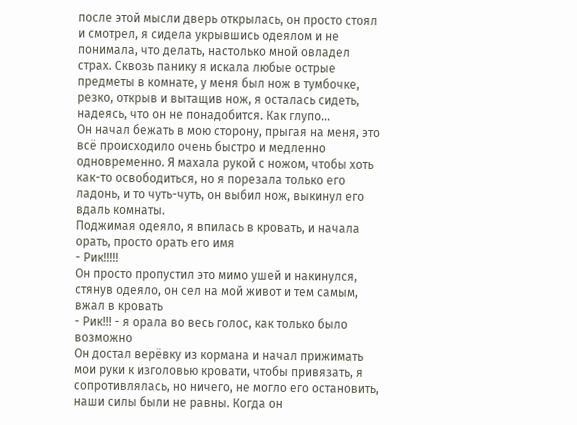после этой мысли дверь открылась, он просто стоял и смотрел, я сидела укрывшись одеялом и не понимала, что делать, настолько мной овладел страх. Сквозь панику я искала любые острые предметы в комнате, у меня был нож в тумбочке, резко, открыв и вытащив нож, я осталась сидеть, надеясь, что он не понадобится. Как глупо...
Он начал бежать в мою сторону, прыгая на меня, это всё происходило очень быстро и медленно одновременно. Я махала рукой с ножом, чтобы хоть как-то освободиться, но я порезала только его ладонь, и то чуть-чуть, он выбил нож, выкинул его вдаль комнаты.
Поджимая одеяло, я впилась в кровать, и начала орать, просто орать его имя
- Рик!!!!!
Он просто пропустил это мимо ушей и накинулся, стянув одеяло, он сел на мой живот и тем самым, вжал в кровать
- Рик!!! - я орала во весь голос, как только было возможно
Он достал верёвку из кормана и начал прижимать мои руки к изголовью кровати, чтобы привязать, я сопротивлялась, но ничего, не могло его остановить, наши силы были не равны. Когда он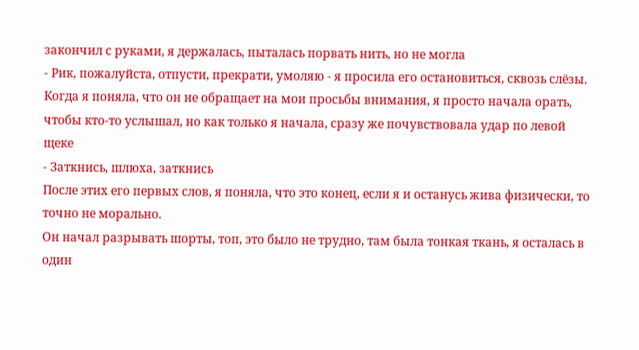закончил с руками, я держалась, пыталась порвать нить, но не могла
- Рик, пожалуйста, отпусти, прекрати, умоляю - я просила его остановиться, сквозь слёзы.
Когда я поняла, что он не обращает на мои просьбы внимания, я просто начала орать, чтобы кто-то услышал, но как только я начала, сразу же почувствовала удар по левой щеке
- Заткнись, шлюха, заткнись
После этих его первых слов, я поняла, что это конец, если я и останусь жива физически, то точно не морально.
Он начал разрывать шорты, топ, это было не трудно, там была тонкая ткань, я осталась в один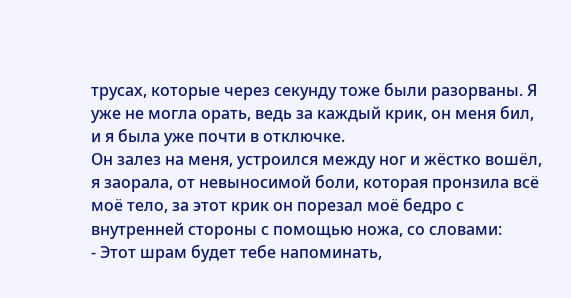трусах, которые через секунду тоже были разорваны. Я уже не могла орать, ведь за каждый крик, он меня бил, и я была уже почти в отключке.
Он залез на меня, устроился между ног и жёстко вошёл, я заорала, от невыносимой боли, которая пронзила всё моё тело, за этот крик он порезал моё бедро с внутренней стороны с помощью ножа, со словами:
- Этот шрам будет тебе напоминать,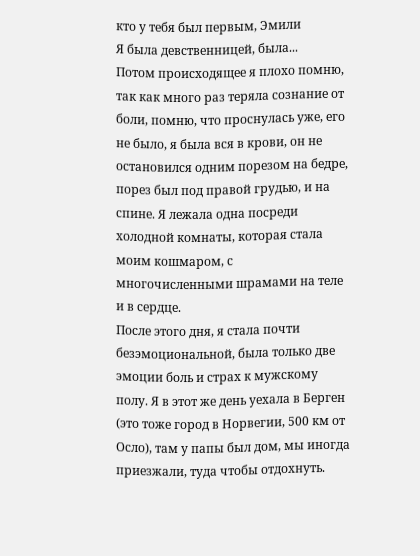кто у тебя был первым, Эмили
Я была девственницей, была...
Потом происходящее я плохо помню, так как много раз теряла сознание от боли, помню, что проснулась уже, его не было, я была вся в крови, он не остановился одним порезом на бедре, порез был под правой грудью, и на спине. Я лежала одна посреди холодной комнаты, которая стала моим кошмаром, с многочисленными шрамами на теле и в сердце.
После этого дня, я стала почти безэмоциональной, была только две эмоции боль и страх к мужскому полу. Я в этот же день уехала в Берген (это тоже город в Норвегии, 500 км от Осло), там у папы был дом, мы иногда приезжали, туда чтобы отдохнуть.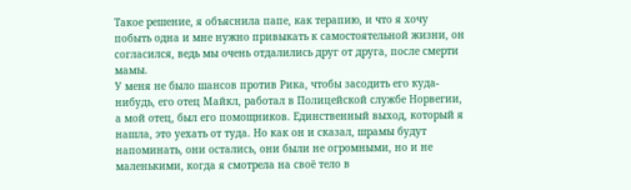Такое решение, я объяснила папе, как терапию, и что я хочу побыть одна и мне нужно привыкать к самостоятельной жизни, он согласился, ведь мы очень отдалились друг от друга, после смерти мамы.
У меня не было шансов против Рика, чтобы засодить его куда-нибудь, его отец Майкл, работал в Полицейской службе Норвегии, а мой отец, был его помощников. Единственный выход, который я нашла, это уехать от туда. Но как он и сказал, шрамы будут напоминать, они остались, они были не огромными, но и не маленькими, когда я смотрела на своё тело в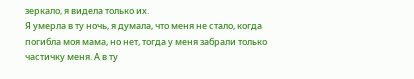зеркало, я видела только их.
Я умерла в ту ночь, я думала, что меня не стало, когда погибла моя мама, но нет, тогда у меня забрали только частичку меня. А в ту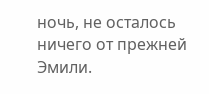ночь, не осталось ничего от прежней Эмили.